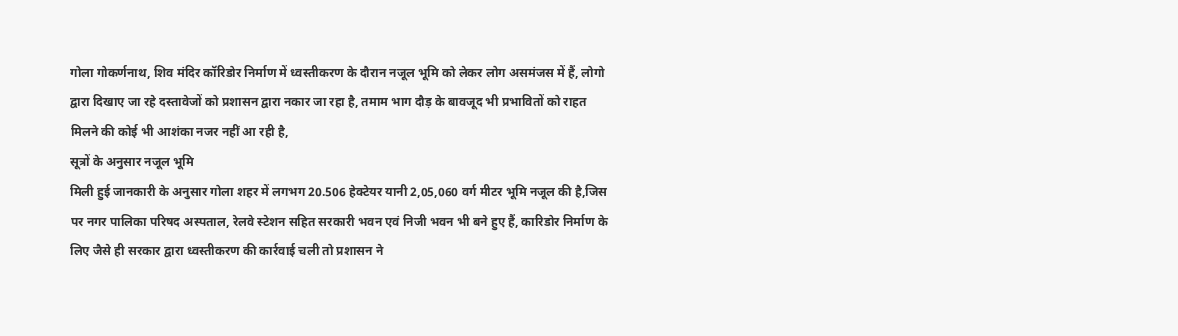गोला गोकर्णनाथ, शिव मंदिर कॉरिडोर निर्माण में ध्वस्तीकरण के दौरान नजूल भूमि को लेकर लोग असमंजस में हैं, लोगो द्वारा दिखाए जा रहे दस्तावेजों को प्रशासन द्वारा नकार जा रहा है, तमाम भाग दौड़ के बावजूद भी प्रभावितों को राहत मिलने की कोई भी आशंका नजर नहीं आ रही है,
सूत्रों के अनुसार नजूल भूमि
मिली हुई जानकारी के अनुसार गोला शहर में लगभग 20.506 हेक्टेयर यानी 2,05,060 वर्ग मीटर भूमि नजूल की है,जिस पर नगर पालिका परिषद अस्पताल, रेलवे स्टेशन सहित सरकारी भवन एवं निजी भवन भी बने हुए हैं, कारिडोर निर्माण के लिए जैसे ही सरकार द्वारा ध्वस्तीकरण की कार्रवाई चली तो प्रशासन ने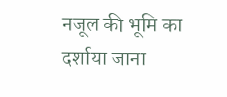नजूल की भूमि का दर्शाया जाना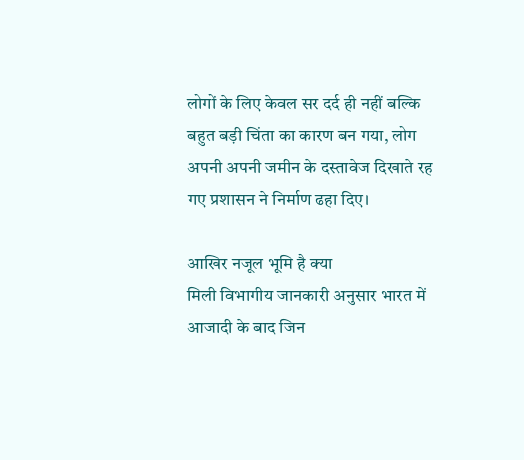लोगों के लिए केवल सर दर्द ही नहीं बल्कि बहुत बड़ी चिंता का कारण बन गया, लोग अपनी अपनी जमीन के दस्तावेज दिखाते रह गए प्रशासन ने निर्माण ढहा दिए।

आखिर नजूल भूमि है क्या
मिली विभागीय जानकारी अनुसार भारत में आजादी के बाद जिन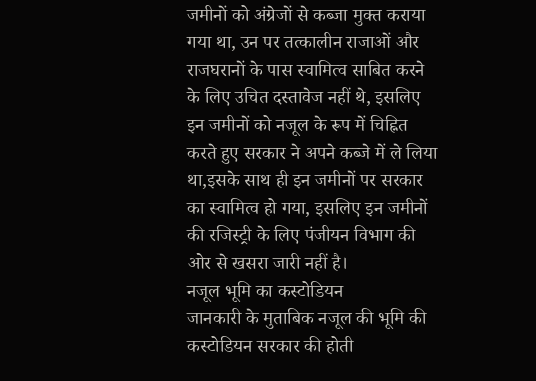जमीनों को अंग्रेजों से कब्जा मुक्त कराया गया था, उन पर तत्कालीन राजाओं और राजघरानों के पास स्वामित्व साबित करने के लिए उचित दस्तावेज नहीं थे, इसलिए इन जमीनों को नजूल के रूप में चिह्नित करते हुए सरकार ने अपने कब्जे में ले लिया था,इसके साथ ही इन जमीनों पर सरकार का स्वामित्व हो गया, इसलिए इन जमीनों की रजिस्ट्री के लिए पंजीयन विभाग की ओर से खसरा जारी नहीं है।
नजूल भूमि का कस्टोडियन
जानकारी के मुताबिक नजूल की भूमि की कस्टोडियन सरकार की होती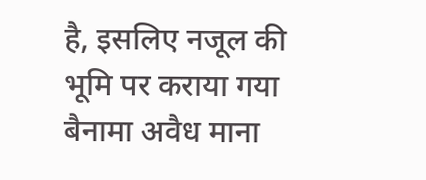है, इसलिए नजूल की भूमि पर कराया गया बैनामा अवैध माना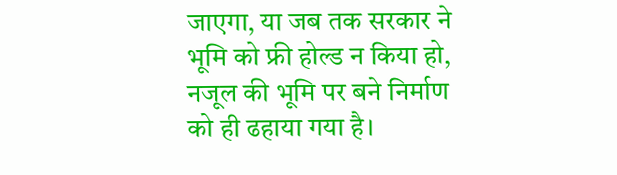जाएगा, या जब तक सरकार ने भूमि को फ्री होल्ड न किया हो, नजूल की भूमि पर बने निर्माण को ही ढहाया गया है।